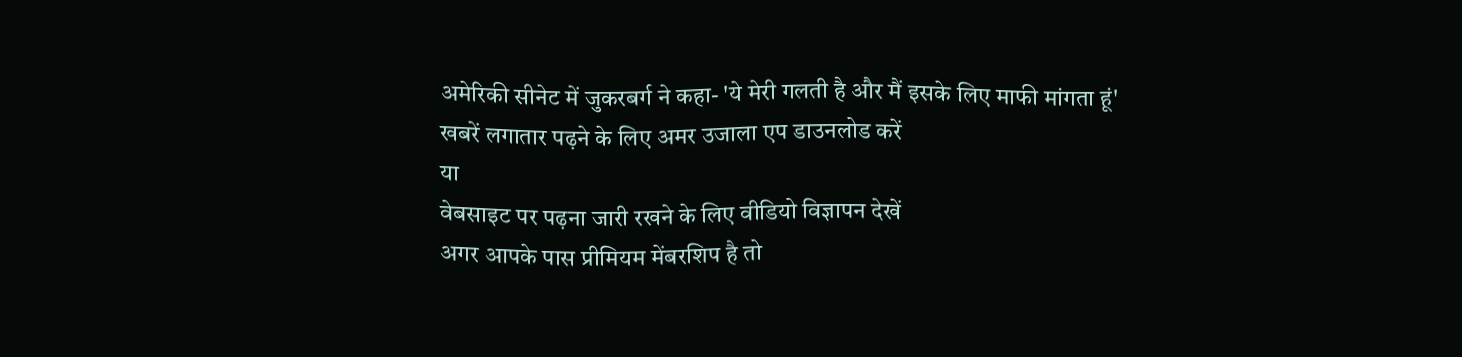अमेरिकी सीनेट में जुकरबर्ग ने कहा- 'ये मेरी गलती है और मैं इसके लिए माफी मांगता हूं'
खबरें लगातार पढ़ने के लिए अमर उजाला एप डाउनलोड करें
या
वेबसाइट पर पढ़ना जारी रखने के लिए वीडियो विज्ञापन देखें
अगर आपके पास प्रीमियम मेंबरशिप है तो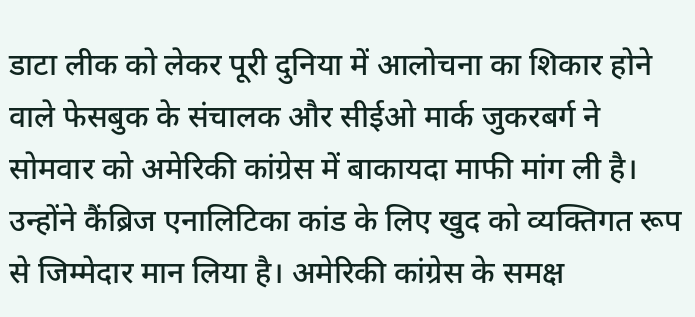डाटा लीक को लेकर पूरी दुनिया में आलोचना का शिकार होने वाले फेसबुक के संचालक और सीईओ मार्क जुकरबर्ग ने सोमवार को अमेरिकी कांग्रेस में बाकायदा माफी मांग ली है। उन्होंने कैंब्रिज एनालिटिका कांड के लिए खुद को व्यक्तिगत रूप से जिम्मेदार मान लिया है। अमेरिकी कांग्रेस के समक्ष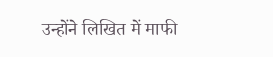उन्होंने लिखित में माफी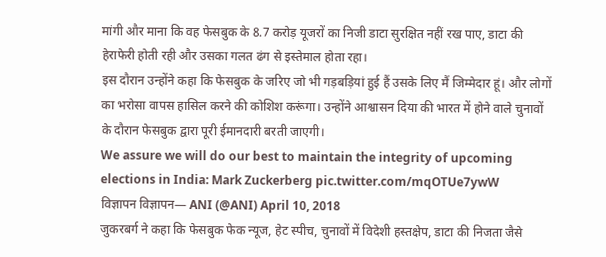मांगी और माना कि वह फेसबुक के 8.7 करोड़ यूजरों का निजी डाटा सुरक्षित नहीं रख पाए, डाटा की हेराफेरी होती रही और उसका गलत ढंग से इस्तेमाल होता रहा।
इस दौरान उन्होंने कहा कि फेसबुक के जरिए जो भी गड़बड़ियां हुई हैं उसके लिए मैं जिम्मेदार हूं। और लोगों का भरोसा वापस हासिल करने की कोशिश करूंगा। उन्होंने आश्वासन दिया की भारत में होने वाले चुनावों के दौरान फेसबुक द्वारा पूरी ईमानदारी बरती जाएगी।
We assure we will do our best to maintain the integrity of upcoming elections in India: Mark Zuckerberg pic.twitter.com/mqOTUe7ywW
विज्ञापन विज्ञापन— ANI (@ANI) April 10, 2018
जुकरबर्ग ने कहा कि फेसबुक फेक न्यूज, हेट स्पीच, चुनावों में विदेशी हस्तक्षेप, डाटा की निजता जैसे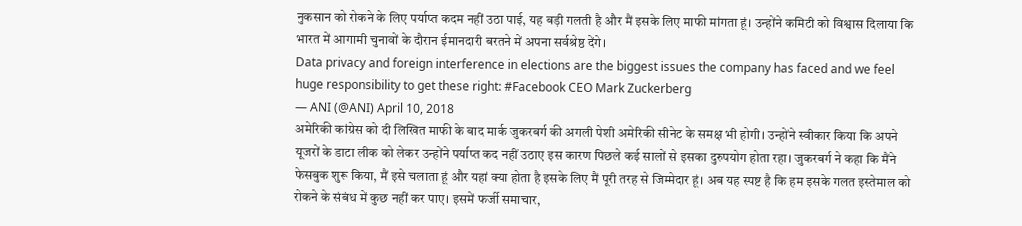नुकसान को रोकने के लिए पर्याप्त कदम नहीं उठा पाई, यह बड़ी गलती है और मैं इसके लिए माफी मांगता हूं। उन्होंने कमिटी को विश्वास दिलाया कि भारत में आगामी चुनावों के दौरान ईमानदारी बरतने में अपना सर्वश्रेष्ठ देंगे।
Data privacy and foreign interference in elections are the biggest issues the company has faced and we feel huge responsibility to get these right: #Facebook CEO Mark Zuckerberg
— ANI (@ANI) April 10, 2018
अमेरिकी कांग्रेस को दी लिखित माफी के बाद मार्क जुकरबर्ग की अगली पेशी अमेरिकी सीनेट के समक्ष भी होगी। उन्होंने स्वीकार किया कि अपने यूजरों के डाटा लीक को लेकर उन्होंने पर्याप्त कद नहीं उठाए इस कारण पिछले कई सालों से इसका दुरुपयोग होता रहा। जुकरबर्ग ने कहा कि मैंने फेसबुक शुरू किया, मैं इसे चलाता हूं और यहां क्या होता है इसके लिए मैं पूरी तरह से जिम्मेदार हूं। अब यह स्पष्ट है कि हम इसके गलत इस्तेमाल को रोकने के संबंध में कुछ नहीं कर पाए। इसमें फर्जी समाचार,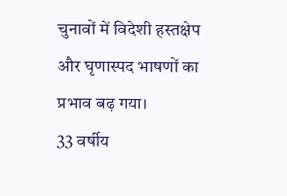चुनावों में विदेशी हस्तक्षेप और घृणास्पद भाषणों का प्रभाव बढ़ गया।
33 वर्षीय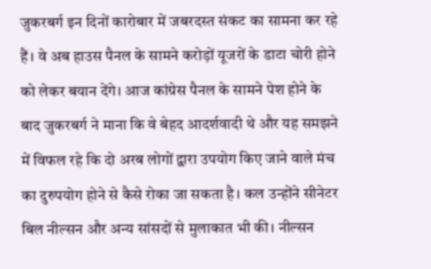जुकरबर्ग इन दिनों कारोबार में जबरदस्त संकट का सामना कर रहे हैं। वे अब हाउस पैनल के सामने करोड़ों यूजरों के डाटा चोरी होने को लेकर बयान देंगे। आज कांग्रेस पैनल के सामने पेश होने के बाद जुकरबर्ग ने माना कि वे बेहद आदर्शवादी थे और यह समझने में विफल रहे कि दो अरब लोगों द्वारा उपयोग किए जाने वाले मंच का दुरुपयोग होने से कैसे रोका जा सकता है। कल उन्होंने सीनेटर बिल नील्सन और अन्य सांसदों से मुलाकात भी की। नील्सन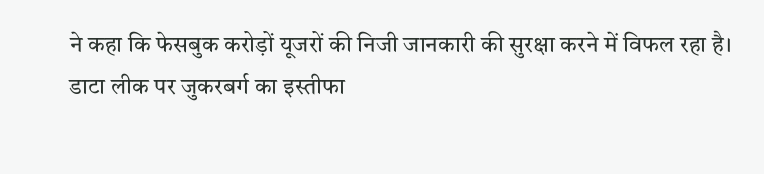ने कहा कि फेसबुक करोड़ों यूजरों की निजी जानकारी की सुरक्षा करने में विफल रहा है।
डाटा लीक पर जुकरबर्ग का इस्तीफा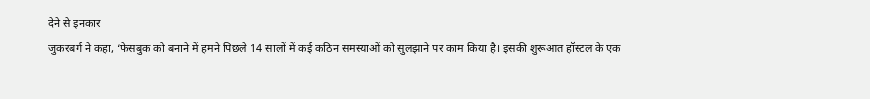देने से इनकार
जुकरबर्ग ने कहा, ‘फेसबुक को बनाने में हमने पिछले 14 सालों में कई कठिन समस्याओं को सुलझाने पर काम किया है। इसकी शुरूआत हॉस्टल के एक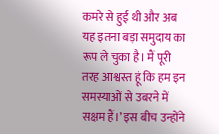कमरे से हुई थी और अब यह इतना बड़ा समुदाय का रूप ले चुका है। मैं पूरी तरह आश्वस्त हूं कि हम इन समस्याओं से उबरने में सक्षम हैं।’ इस बीच उन्होंने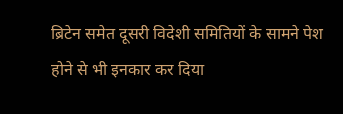ब्रिटेन समेत दूसरी विदेशी समितियों के सामने पेश होने से भी इनकार कर दिया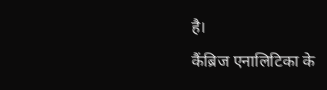है।
कैंब्रिज एनालिटिका के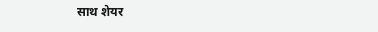साथ शेयर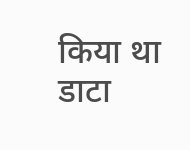किया था डाटा